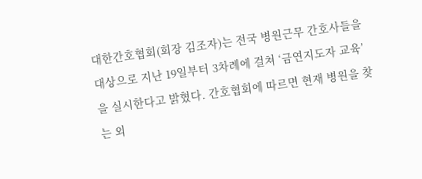대한간호협회(회장 김조자)는 전국 병원근무 간호사들을 대상으로 지난 19일부터 3차례에 걸쳐 ‘금연지도자 교육’을 실시한다고 밝혔다. 간호협회에 따르면 현재 병원을 찾는 외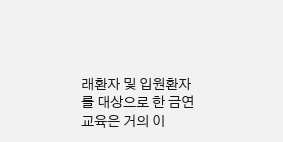래환자 및 입원환자를 대상으로 한 금연교육은 거의 이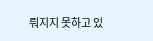뤄지지 못하고 있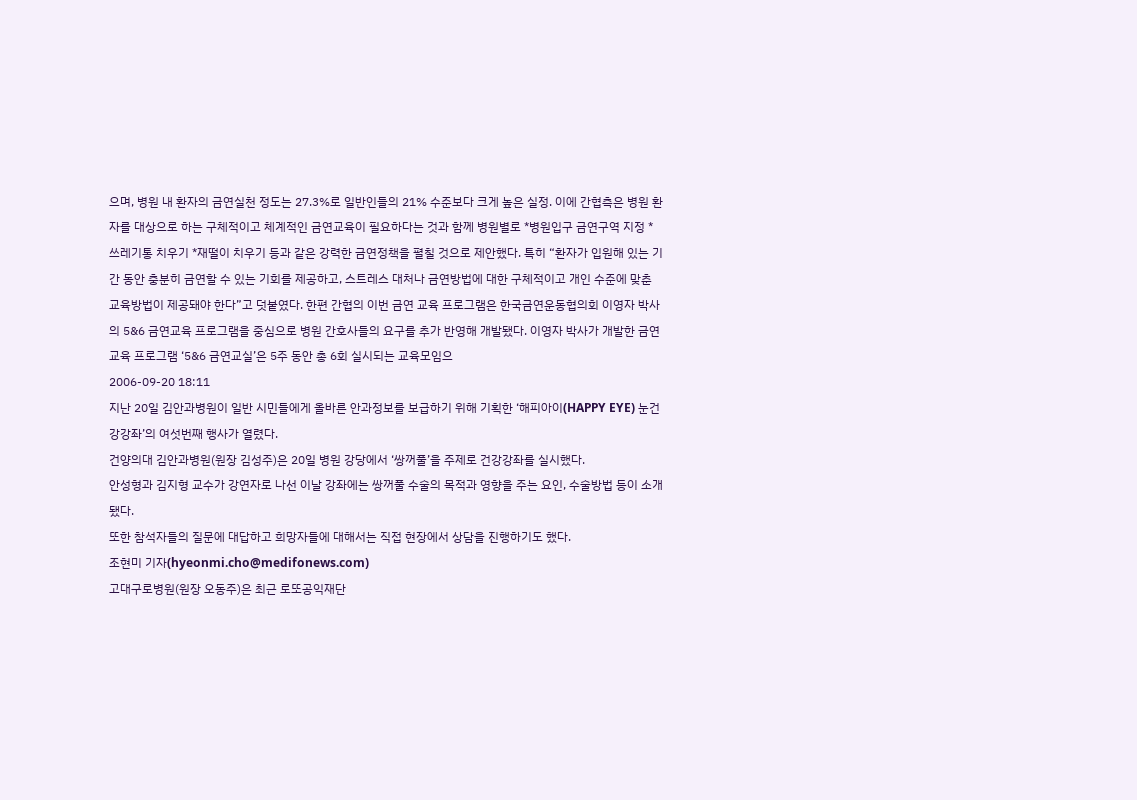으며, 병원 내 환자의 금연실천 정도는 27.3%로 일반인들의 21% 수준보다 크게 높은 실정. 이에 간협측은 병원 환자를 대상으로 하는 구체적이고 체계적인 금연교육이 필요하다는 것과 함께 병원별로 *병원입구 금연구역 지정 *쓰레기통 치우기 *재떨이 치우기 등과 같은 강력한 금연정책을 펼칠 것으로 제안했다. 특히 “환자가 입원해 있는 기간 동안 충분히 금연할 수 있는 기회를 제공하고, 스트레스 대처나 금연방법에 대한 구체적이고 개인 수준에 맞춘 교육방법이 제공돼야 한다”고 덧붙였다. 한편 간협의 이번 금연 교육 프로그램은 한국금연운동협의회 이영자 박사의 5&6 금연교육 프로그램을 중심으로 병원 간호사들의 요구를 추가 반영해 개발됐다. 이영자 박사가 개발한 금연교육 프로그램 ‘5&6 금연교실’은 5주 동안 총 6회 실시되는 교육모임으
2006-09-20 18:11
지난 20일 김안과병원이 일반 시민들에게 올바른 안과정보를 보급하기 위해 기획한 ‘해피아이(HAPPY EYE) 눈건강강좌’의 여섯번째 행사가 열렸다.
건양의대 김안과병원(원장 김성주)은 20일 병원 강당에서 ‘쌍꺼풀’을 주제로 건강강좌를 실시했다.
안성형과 김지형 교수가 강연자로 나선 이날 강좌에는 쌍꺼풀 수술의 목적과 영향을 주는 요인, 수술방법 등이 소개됐다.
또한 참석자들의 질문에 대답하고 희망자들에 대해서는 직접 현장에서 상담을 진행하기도 했다.
조현미 기자(hyeonmi.cho@medifonews.com)
고대구로병원(원장 오동주)은 최근 로또공익재단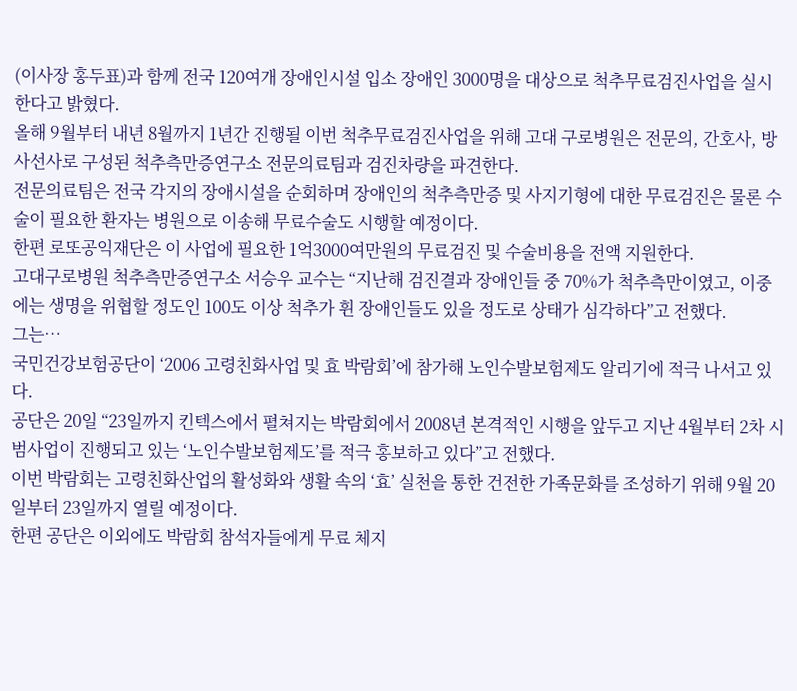(이사장 홍두표)과 함께 전국 120여개 장애인시설 입소 장애인 3000명을 대상으로 척추무료검진사업을 실시한다고 밝혔다.
올해 9월부터 내년 8월까지 1년간 진행될 이번 척추무료검진사업을 위해 고대 구로병원은 전문의, 간호사, 방사선사로 구성된 척추측만증연구소 전문의료팀과 검진차량을 파견한다.
전문의료팀은 전국 각지의 장애시설을 순회하며 장애인의 척추측만증 및 사지기형에 대한 무료검진은 물론 수술이 필요한 환자는 병원으로 이송해 무료수술도 시행할 예정이다.
한편 로또공익재단은 이 사업에 필요한 1억3000여만원의 무료검진 및 수술비용을 전액 지원한다.
고대구로병원 척추측만증연구소 서승우 교수는 “지난해 검진결과 장애인들 중 70%가 척추측만이였고, 이중에는 생명을 위협할 정도인 100도 이상 척추가 휜 장애인들도 있을 정도로 상태가 심각하다”고 전했다.
그는…
국민건강보험공단이 ‘2006 고령친화사업 및 효 박람회’에 참가해 노인수발보험제도 알리기에 적극 나서고 있다.
공단은 20일 “23일까지 킨텍스에서 펼쳐지는 박람회에서 2008년 본격적인 시행을 앞두고 지난 4월부터 2차 시범사업이 진행되고 있는 ‘노인수발보험제도’를 적극 홍보하고 있다”고 전했다.
이번 박람회는 고령친화산업의 활성화와 생활 속의 ‘효’ 실천을 통한 건전한 가족문화를 조성하기 위해 9월 20일부터 23일까지 열릴 예정이다.
한편 공단은 이외에도 박람회 참석자들에게 무료 체지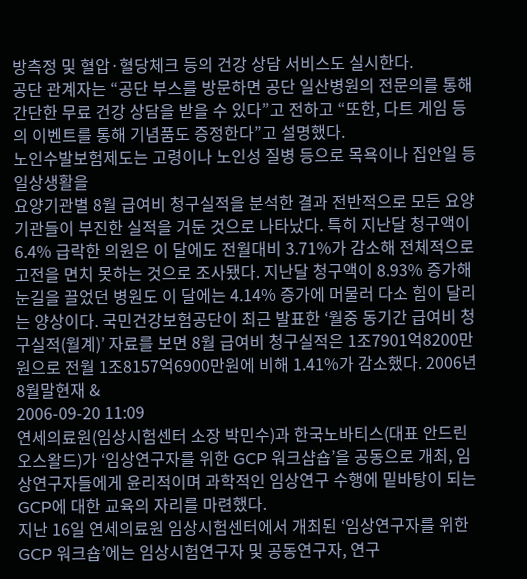방측정 및 혈압·혈당체크 등의 건강 상담 서비스도 실시한다.
공단 관계자는 “공단 부스를 방문하면 공단 일산병원의 전문의를 통해 간단한 무료 건강 상담을 받을 수 있다”고 전하고 “또한, 다트 게임 등의 이벤트를 통해 기념품도 증정한다”고 설명했다.
노인수발보험제도는 고령이나 노인성 질병 등으로 목욕이나 집안일 등 일상생활을
요양기관별 8월 급여비 청구실적을 분석한 결과 전반적으로 모든 요양기관들이 부진한 실적을 거둔 것으로 나타났다. 특히 지난달 청구액이 6.4% 급락한 의원은 이 달에도 전월대비 3.71%가 감소해 전체적으로 고전을 면치 못하는 것으로 조사됐다. 지난달 청구액이 8.93% 증가해 눈길을 끌었던 병원도 이 달에는 4.14% 증가에 머물러 다소 힘이 달리는 양상이다. 국민건강보험공단이 최근 발표한 ‘월중 동기간 급여비 청구실적(월계)’ 자료를 보면 8월 급여비 청구실적은 1조7901억8200만원으로 전월 1조8157억6900만원에 비해 1.41%가 감소했다. 2006년 8월말현재 &
2006-09-20 11:09
연세의료원(임상시험센터 소장 박민수)과 한국노바티스(대표 안드린 오스왈드)가 ‘임상연구자를 위한 GCP 워크샵숍’을 공동으로 개최, 임상연구자들에게 윤리적이며 과학적인 임상연구 수행에 밑바탕이 되는 GCP에 대한 교육의 자리를 마련했다.
지난 16일 연세의료원 임상시험센터에서 개최된 ‘임상연구자를 위한 GCP 워크숍’에는 임상시험연구자 및 공동연구자, 연구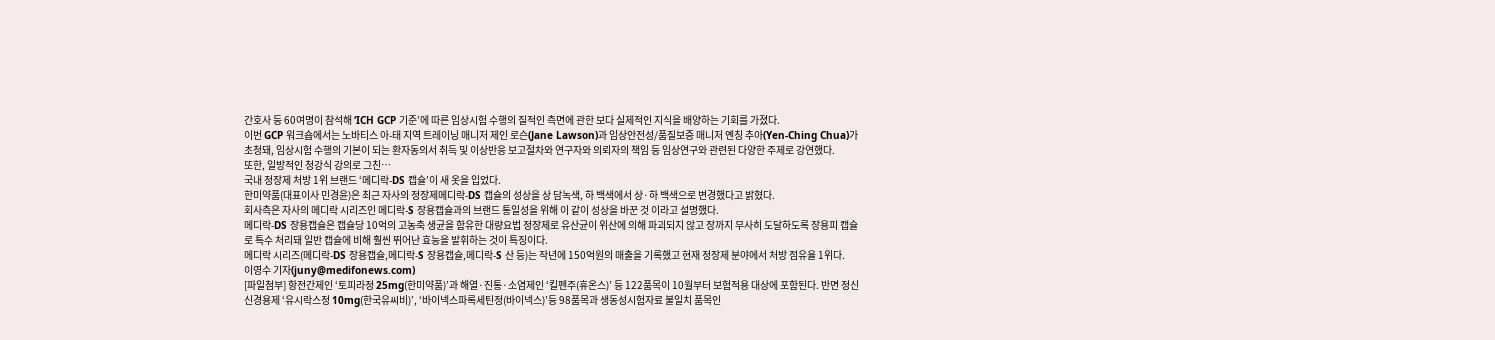간호사 등 60여명이 참석해 ‘ICH GCP 기준’에 따른 임상시험 수행의 질적인 측면에 관한 보다 실제적인 지식을 배양하는 기회를 가졌다.
이번 GCP 워크숍에서는 노바티스 아-태 지역 트레이닝 매니저 제인 로슨(Jane Lawson)과 임상안전성/품질보증 매니저 옌칭 추아(Yen-Ching Chua)가 초청돼, 임상시험 수행의 기본이 되는 환자동의서 취득 및 이상반응 보고절차와 연구자와 의뢰자의 책임 등 임상연구와 관련된 다양한 주제로 강연했다.
또한, 일방적인 청강식 강의로 그친…
국내 정장제 처방 1위 브랜드 ‘메디락-DS 캡슐’이 새 옷을 입었다.
한미약품(대표이사 민경윤)은 최근 자사의 정장제메디락-DS 캡슐의 성상을 상 담녹색, 하 백색에서 상·하 백색으로 변경했다고 밝혔다.
회사측은 자사의 메디락 시리즈인 메디락-S 장용캡슐과의 브랜드 통일성을 위해 이 같이 성상을 바꾼 것 이라고 설명했다.
메디락-DS 장용캡슐은 캡슐당 10억의 고농축 생균을 함유한 대량요법 정장제로 유산균이 위산에 의해 파괴되지 않고 장까지 무사히 도달하도록 장용피 캡슐로 특수 처리돼 일반 캡슐에 비해 훨씬 뛰어난 효능을 발휘하는 것이 특징이다.
메디락 시리즈(메디락-DS 장용캡슐,메디락-S 장용캡슐,메디락-S 산 등)는 작년에 150억원의 매출을 기록했고 현재 정장제 분야에서 처방 점유율 1위다.
이영수 기자(juny@medifonews.com)
[파일첨부] 항전간제인 ‘토피라정 25mg(한미약품)’과 해열·진통·소염제인 ‘킬펜주(휴온스)’ 등 122품목이 10월부터 보험적용 대상에 포함된다. 반면 정신신경용제 ‘유시락스정 10mg(한국유씨비)’, ‘바이넥스파록세틴정(바이넥스)’등 98품목과 생동성시험자료 불일치 품목인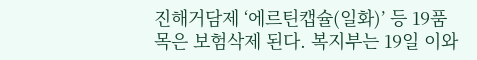진해거담제 ‘에르틴캡슐(일화)’ 등 19품목은 보험삭제 된다. 복지부는 19일 이와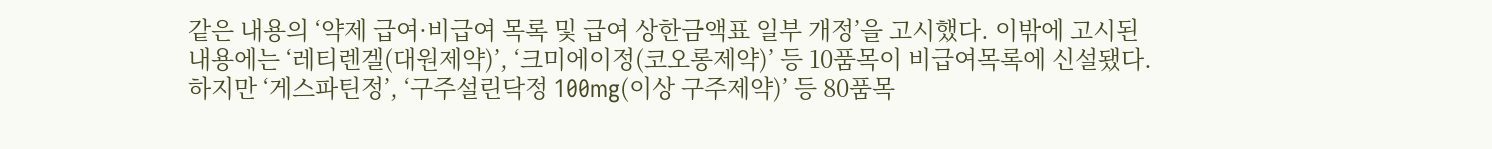같은 내용의 ‘약제 급여·비급여 목록 및 급여 상한금액표 일부 개정’을 고시했다. 이밖에 고시된 내용에는 ‘레티렌겔(대원제약)’, ‘크미에이정(코오롱제약)’ 등 10품목이 비급여목록에 신설됐다. 하지만 ‘게스파틴정’, ‘구주설린닥정 100mg(이상 구주제약)’ 등 80품목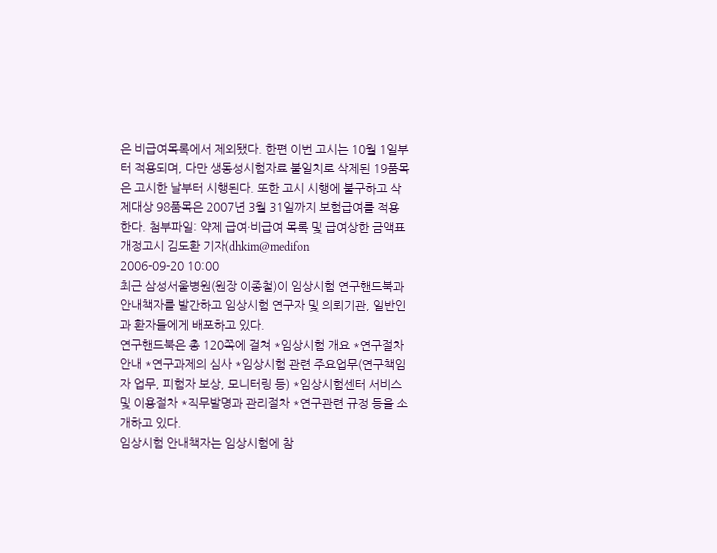은 비급여목록에서 제외됐다. 한편 이번 고시는 10월 1일부터 적용되며, 다만 생동성시험자료 불일치로 삭제된 19품목은 고시한 날부터 시행된다. 또한 고시 시행에 불구하고 삭제대상 98품목은 2007년 3월 31일까지 보험급여를 적용한다. 첨부파일: 약제 급여·비급여 목록 및 급여상한 금액표 개정고시 김도환 기자(dhkim@medifon
2006-09-20 10:00
최근 삼성서울병원(원장 이종철)이 임상시험 연구핸드북과 안내책자를 발간하고 임상시험 연구자 및 의뢰기관, 일반인과 환자들에게 배포하고 있다.
연구핸드북은 총 120쪽에 걸쳐 *임상시험 개요 *연구절차 안내 *연구과제의 심사 *임상시험 관련 주요업무(연구책임자 업무, 피험자 보상, 모니터링 등) *임상시험센터 서비스 및 이용절차 *직무발명과 관리절차 *연구관련 규정 등을 소개하고 있다.
임상시험 안내책자는 임상시험에 참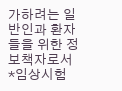가하려는 일반인과 환자들을 위한 정보책자로서 *임상시험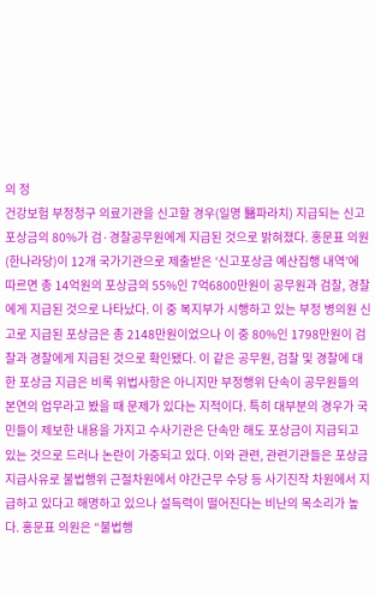의 정
건강보험 부정청구 의료기관을 신고할 경우(일명 醫파라치) 지급되는 신고포상금의 80%가 검·경찰공무원에게 지급된 것으로 밝혀졌다. 홍문표 의원(한나라당)이 12개 국가기관으로 제출받은 ‘신고포상금 예산집행 내역’에 따르면 총 14억원의 포상금의 55%인 7억6800만원이 공무원과 검찰, 경찰에게 지급된 것으로 나타났다. 이 중 복지부가 시행하고 있는 부정 병의원 신고로 지급된 포상금은 총 2148만원이었으나 이 중 80%인 1798만원이 검찰과 경찰에게 지급된 것으로 확인됐다. 이 같은 공무원, 검찰 및 경찰에 대한 포상금 지급은 비록 위법사항은 아니지만 부정행위 단속이 공무원들의 본연의 업무라고 봤을 때 문제가 있다는 지적이다. 특히 대부분의 경우가 국민들이 제보한 내용을 가지고 수사기관은 단속만 해도 포상금이 지급되고 있는 것으로 드러나 논란이 가중되고 있다. 이와 관련, 관련기관들은 포상금 지급사유로 불법행위 근절차원에서 야간근무 수당 등 사기진작 차원에서 지급하고 있다고 해명하고 있으나 설득력이 떨어진다는 비난의 목소리가 높다. 홍문표 의원은 “불법행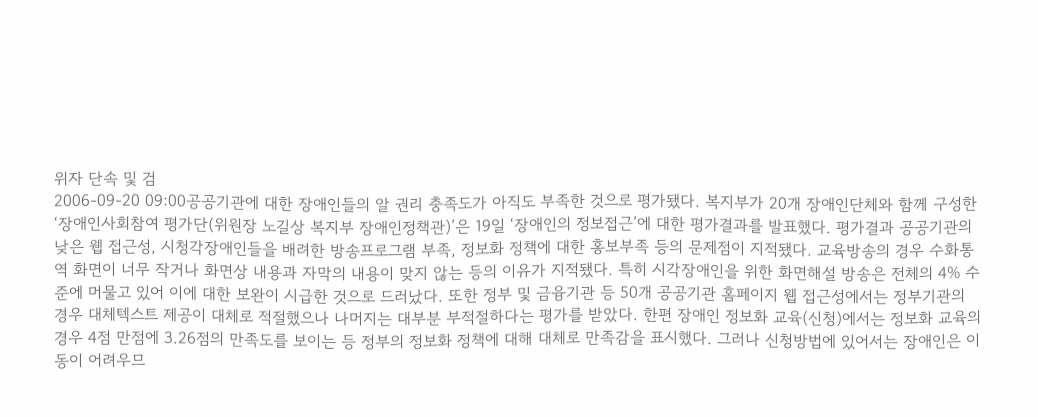위자 단속 및 검
2006-09-20 09:00공공기관에 대한 장애인들의 알 권리 충족도가 아직도 부족한 것으로 평가됐다. 복지부가 20개 장애인단체와 함께 구성한 ‘장애인사회참여 평가단(위원장 노길상 복지부 장애인정책관)’은 19일 ‘장애인의 정보접근’에 대한 평가결과를 발표했다. 평가결과 공공기관의 낮은 웹 접근성, 시청각장애인들을 배려한 방송프로그램 부족, 정보화 정책에 대한 홍보부족 등의 문제점이 지적됐다. 교육방송의 경우 수화통역 화면이 너무 작거나 화면상 내용과 자막의 내용이 맞지 않는 등의 이유가 지적됐다. 특히 시각장애인을 위한 화면해설 방송은 전체의 4% 수준에 머물고 있어 이에 대한 보완이 시급한 것으로 드러났다. 또한 정부 및 금융기관 등 50개 공공기관 홈페이지 웹 접근성에서는 정부기관의 경우 대체텍스트 제공이 대체로 적절했으나 나머지는 대부분 부적절하다는 평가를 받았다. 한편 장애인 정보화 교육(신청)에서는 정보화 교육의 경우 4점 만점에 3.26점의 만족도를 보이는 등 정부의 정보화 정책에 대해 대체로 만족감을 표시했다. 그러나 신청방법에 있어서는 장애인은 이동이 어려우므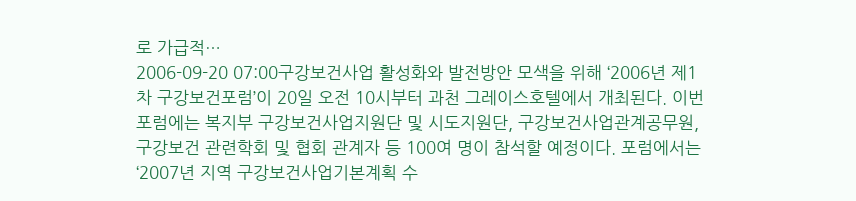로 가급적…
2006-09-20 07:00구강보건사업 활성화와 발전방안 모색을 위해 ‘2006년 제1차 구강보건포럼’이 20일 오전 10시부터 과천 그레이스호텔에서 개최된다. 이번 포럼에는 복지부 구강보건사업지원단 및 시도지원단, 구강보건사업관계공무원, 구강보건 관련학회 및 협회 관계자 등 100여 명이 참석할 예정이다. 포럼에서는 ‘2007년 지역 구강보건사업기본계획 수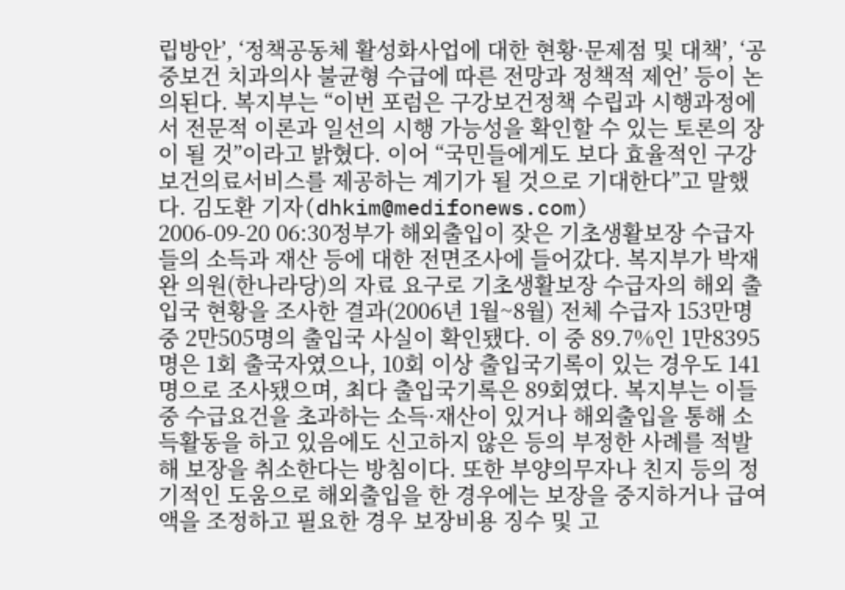립방안’, ‘정책공동체 활성화사업에 대한 현황·문제점 및 대책’, ‘공중보건 치과의사 불균형 수급에 따른 전망과 정책적 제언’ 등이 논의된다. 복지부는 “이번 포럼은 구강보건정책 수립과 시행과정에서 전문적 이론과 일선의 시행 가능성을 확인할 수 있는 토론의 장이 될 것”이라고 밝혔다. 이어 “국민들에게도 보다 효율적인 구강 보건의료서비스를 제공하는 계기가 될 것으로 기대한다”고 말했다. 김도환 기자(dhkim@medifonews.com)
2006-09-20 06:30정부가 해외출입이 잦은 기초생활보장 수급자들의 소득과 재산 등에 대한 전면조사에 들어갔다. 복지부가 박재완 의원(한나라당)의 자료 요구로 기초생활보장 수급자의 해외 출입국 현황을 조사한 결과(2006년 1월~8월) 전체 수급자 153만명 중 2만505명의 출입국 사실이 확인됐다. 이 중 89.7%인 1만8395명은 1회 출국자였으나, 10회 이상 출입국기록이 있는 경우도 141명으로 조사됐으며, 최다 출입국기록은 89회였다. 복지부는 이들 중 수급요건을 초과하는 소득·재산이 있거나 해외출입을 통해 소득활동을 하고 있음에도 신고하지 않은 등의 부정한 사례를 적발해 보장을 취소한다는 방침이다. 또한 부양의무자나 친지 등의 정기적인 도움으로 해외출입을 한 경우에는 보장을 중지하거나 급여액을 조정하고 필요한 경우 보장비용 징수 및 고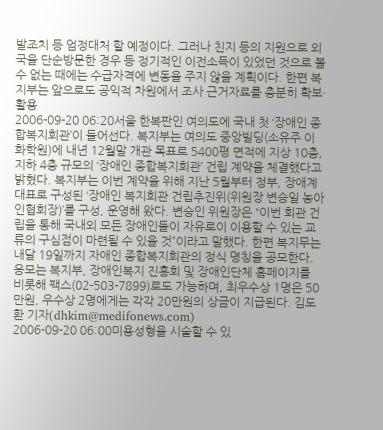발조치 등 엄정대처 할 예정이다. 그러나 친지 등의 지원으로 외국을 단순방문한 경우 등 정기적인 이전소득이 있었던 것으로 볼 수 없는 때에는 수급자격에 변동을 주지 않을 계획이다. 한편 복지부는 앞으로도 공익적 차원에서 조사 근거자료를 충분히 확보·활용
2006-09-20 06:20서울 한복판인 여의도에 국내 첫 ‘장애인 종합복지회관’이 들어선다. 복지부는 여의도 중앙빌딩(소유주 이화학원)에 내년 12월말 개관 목표로 5400평 면적에 지상 10층, 지하 4층 규모의 ‘장애인 종합복지회관’ 건립 계약을 체결했다고 밝혔다. 복지부는 이번 계약을 위해 지난 5월부터 정부, 장애계 대표로 구성된 ‘장애인 복지회관 건립추진위(위원장 변승일 농아인협회장)’를 구성, 운영해 왔다. 변승인 위원장은 “이번 회관 건립을 통해 국내외 모든 장애인들이 자유로이 이용할 수 있는 교류의 구심점이 마련될 수 있을 것”이라고 말했다. 한편 복지무는 내달 19일까지 자애인 종합복지회관의 정식 명칭을 공모한다. 응모는 복지부, 장애인복지 진흥회 및 장애인단체 홈페이지를 비롯해 팩스(02-503-7899)로도 가능하며, 최우수상 1명은 50만원, 우수상 2명에게는 각각 20만원의 상금이 지급된다. 김도환 기자(dhkim@medifonews.com)
2006-09-20 06:00미용성형을 시술할 수 있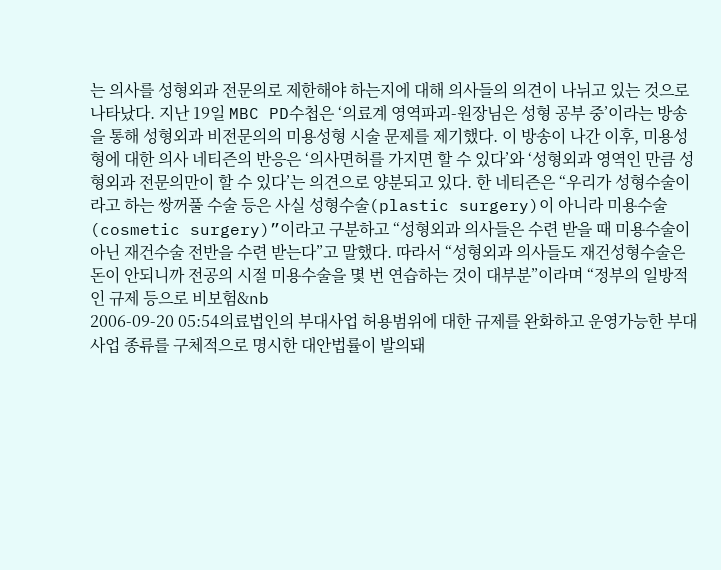는 의사를 성형외과 전문의로 제한해야 하는지에 대해 의사들의 의견이 나뉘고 있는 것으로 나타났다. 지난 19일 MBC PD수첩은 ‘의료계 영역파괴-원장님은 성형 공부 중’이라는 방송을 통해 성형외과 비전문의의 미용성형 시술 문제를 제기했다. 이 방송이 나간 이후, 미용성형에 대한 의사 네티즌의 반응은 ‘의사면허를 가지면 할 수 있다’와 ‘성형외과 영역인 만큼 성형외과 전문의만이 할 수 있다’는 의견으로 양분되고 있다. 한 네티즌은 “우리가 성형수술이라고 하는 쌍꺼풀 수술 등은 사실 성형수술(plastic surgery)이 아니라 미용수술(cosmetic surgery)”이라고 구분하고 “성형외과 의사들은 수련 받을 때 미용수술이 아닌 재건수술 전반을 수련 받는다”고 말했다. 따라서 “성형외과 의사들도 재건성형수술은 돈이 안되니까 전공의 시절 미용수술을 몇 번 연습하는 것이 대부분”이라며 “정부의 일방적인 규제 등으로 비보험&nb
2006-09-20 05:54의료법인의 부대사업 허용범위에 대한 규제를 완화하고 운영가능한 부대사업 종류를 구체적으로 명시한 대안법률이 발의돼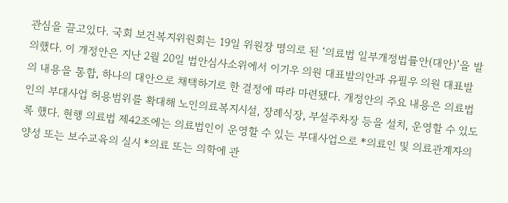관심을 끌고있다. 국회 보건복지위원회는 19일 위원장 명의로 된 ‘의료법 일부개정법률안(대안)’을 발의했다. 이 개정안은 지난 2월 20일 법안심사소위에서 이기우 의원 대표발의안과 유필우 의원 대표발의 내용을 통합, 하나의 대안으로 채택하기로 한 결정에 따라 마련됐다. 개정안의 주요 내용은 의료법인의 부대사업 허용범위를 확대해 노인의료복지시설, 장례식장, 부설주차장 등을 설치, 운영할 수 있도록 했다. 현행 의료법 제42조에는 의료법인이 운영할 수 있는 부대사업으로 *의료인 및 의료관계자의 양성 또는 보수교육의 실시 *의료 또는 의학에 관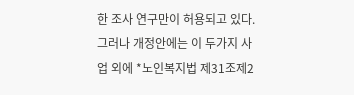한 조사 연구만이 허용되고 있다. 그러나 개정안에는 이 두가지 사업 외에 *노인복지법 제31조제2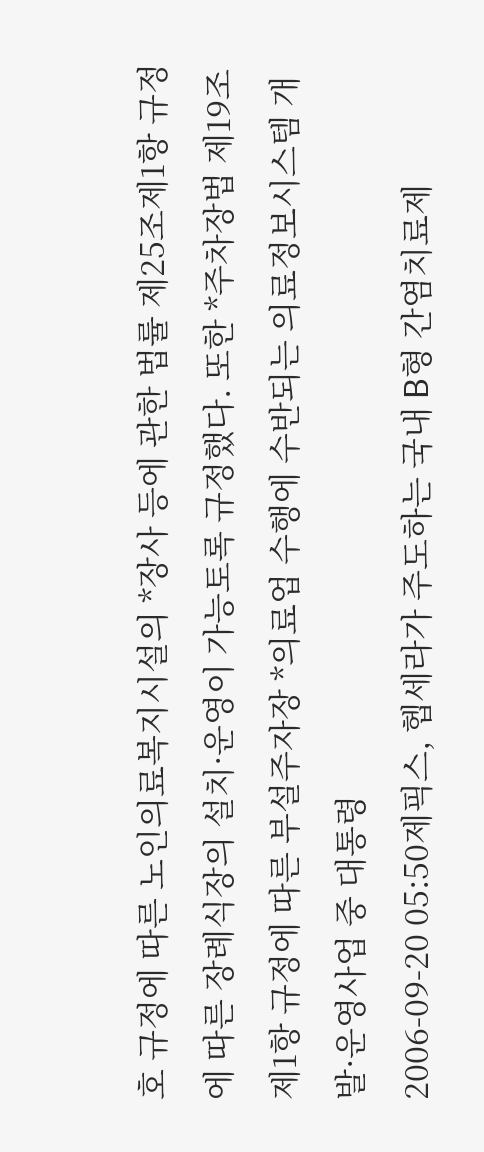호 규정에 따른 노인의료복지시설의 *장사 등에 관한 법률 제25조제1항 규정에 따른 장례식장의 설치·운영이 가능토록 규정했다. 또한 *주차장법 제19조제1항 규정에 따른 부설주자장 *의료업 수행에 수반되는 의료정보시스템 개발·운영사업 중 대통령
2006-09-20 05:50제픽스, 헵세라가 주도하는 국내 B형 간염치료제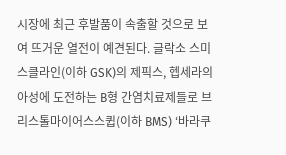시장에 최근 후발품이 속출할 것으로 보여 뜨거운 열전이 예견된다. 글락소 스미스클라인(이하 GSK)의 제픽스, 헵세라의 아성에 도전하는 B형 간염치료제들로 브리스톨마이어스스큅(이하 BMS) ‘바라쿠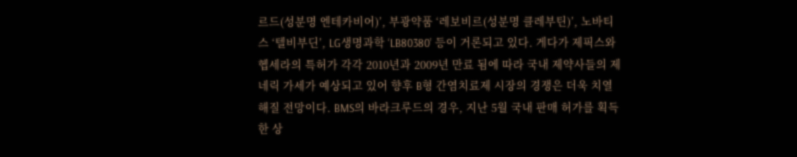르드(성분명 엔테카비어)’, 부광약품 ‘레보비르(성분명 클레부틴)’, 노바티스 ‘텔비부딘’, LG생명과학 ‘LB80380’ 등이 거론되고 있다. 게다가 제픽스와 헵세라의 특허가 각각 2010년과 2009년 만료 됨에 따라 국내 제약사들의 제네릭 가세가 예상되고 있어 향후 B형 간염치료제 시장의 경쟁은 더욱 치열해질 전망이다. BMS의 바라크루드의 경우, 지난 5월 국내 판매 허가를 획득한 상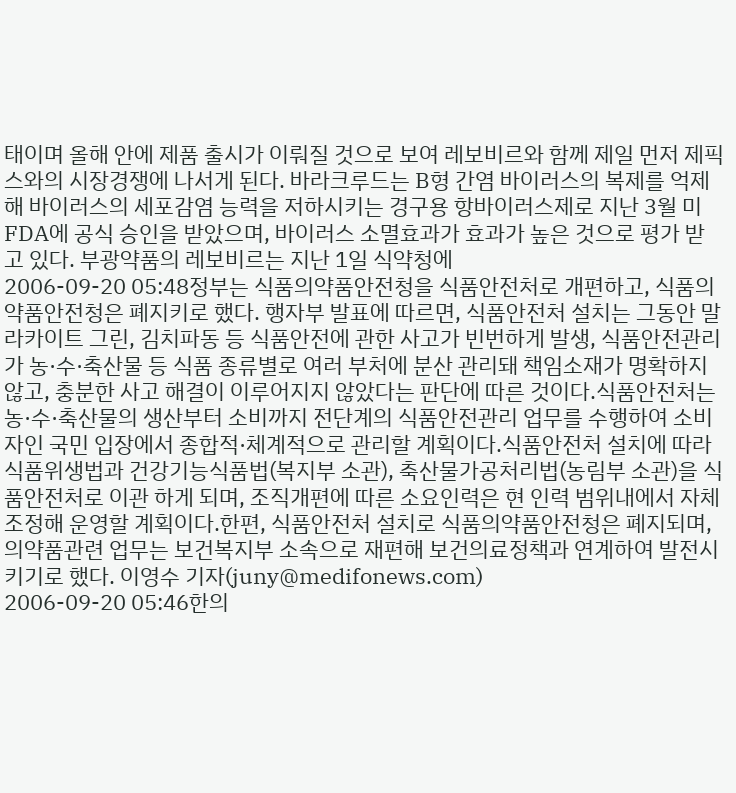태이며 올해 안에 제품 출시가 이뤄질 것으로 보여 레보비르와 함께 제일 먼저 제픽스와의 시장경쟁에 나서게 된다. 바라크루드는 B형 간염 바이러스의 복제를 억제해 바이러스의 세포감염 능력을 저하시키는 경구용 항바이러스제로 지난 3월 미 FDA에 공식 승인을 받았으며, 바이러스 소멸효과가 효과가 높은 것으로 평가 받고 있다. 부광약품의 레보비르는 지난 1일 식약청에
2006-09-20 05:48정부는 식품의약품안전청을 식품안전처로 개편하고, 식품의약품안전청은 폐지키로 했다. 행자부 발표에 따르면, 식품안전처 설치는 그동안 말라카이트 그린, 김치파동 등 식품안전에 관한 사고가 빈번하게 발생, 식품안전관리가 농·수·축산물 등 식품 종류별로 여러 부처에 분산 관리돼 책임소재가 명확하지 않고, 충분한 사고 해결이 이루어지지 않았다는 판단에 따른 것이다.식품안전처는 농·수·축산물의 생산부터 소비까지 전단계의 식품안전관리 업무를 수행하여 소비자인 국민 입장에서 종합적·체계적으로 관리할 계획이다.식품안전처 설치에 따라 식품위생법과 건강기능식품법(복지부 소관), 축산물가공처리법(농림부 소관)을 식품안전처로 이관 하게 되며, 조직개편에 따른 소요인력은 현 인력 범위내에서 자체 조정해 운영할 계획이다.한편, 식품안전처 설치로 식품의약품안전청은 폐지되며, 의약품관련 업무는 보건복지부 소속으로 재편해 보건의료정책과 연계하여 발전시키기로 했다. 이영수 기자(juny@medifonews.com)
2006-09-20 05:46한의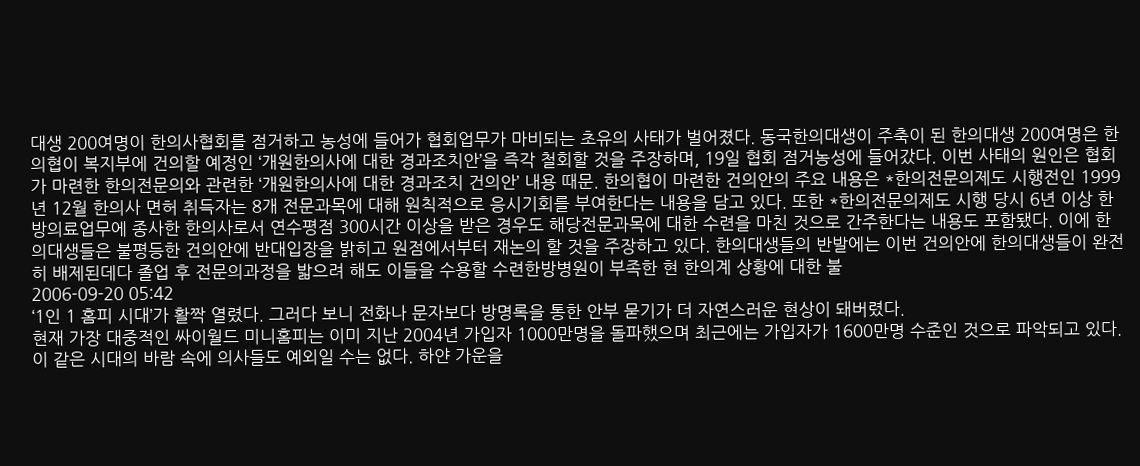대생 200여명이 한의사협회를 점거하고 농성에 들어가 협회업무가 마비되는 초유의 사태가 벌어졌다. 동국한의대생이 주축이 된 한의대생 200여명은 한의협이 복지부에 건의할 예정인 ‘개원한의사에 대한 경과조치안’을 즉각 철회할 것을 주장하며, 19일 협회 점거농성에 들어갔다. 이번 사태의 원인은 협회가 마련한 한의전문의와 관련한 ‘개원한의사에 대한 경과조치 건의안’ 내용 때문. 한의협이 마련한 건의안의 주요 내용은 *한의전문의제도 시행전인 1999년 12월 한의사 면허 취득자는 8개 전문과목에 대해 원칙적으로 응시기회를 부여한다는 내용을 담고 있다. 또한 *한의전문의제도 시행 당시 6년 이상 한방의료업무에 종사한 한의사로서 연수평점 300시간 이상을 받은 경우도 해당전문과목에 대한 수련을 마친 것으로 간주한다는 내용도 포함됐다. 이에 한의대생들은 불평등한 건의안에 반대입장을 밝히고 원점에서부터 재논의 할 것을 주장하고 있다. 한의대생들의 반발에는 이번 건의안에 한의대생들이 완전히 배제된데다 졸업 후 전문의과정을 밟으려 해도 이들을 수용할 수련한방병원이 부족한 현 한의계 상황에 대한 불
2006-09-20 05:42
‘1인 1 홈피 시대’가 활짝 열렸다. 그러다 보니 전화나 문자보다 방명록을 통한 안부 묻기가 더 자연스러운 현상이 돼버렸다.
현재 가장 대중적인 싸이월드 미니홈피는 이미 지난 2004년 가입자 1000만명을 돌파했으며 최근에는 가입자가 1600만명 수준인 것으로 파악되고 있다.
이 같은 시대의 바람 속에 의사들도 예외일 수는 없다. 하얀 가운을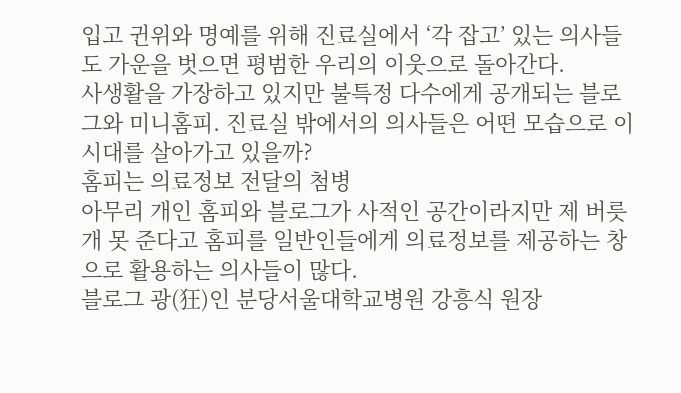입고 귄위와 명예를 위해 진료실에서 ‘각 잡고’ 있는 의사들도 가운을 벗으면 평범한 우리의 이웃으로 돌아간다.
사생활을 가장하고 있지만 불특정 다수에게 공개되는 블로그와 미니홈피. 진료실 밖에서의 의사들은 어떤 모습으로 이 시대를 살아가고 있을까?
홈피는 의료정보 전달의 첨병
아무리 개인 홈피와 블로그가 사적인 공간이라지만 제 버릇 개 못 준다고 홈피를 일반인들에게 의료정보를 제공하는 창으로 활용하는 의사들이 많다.
블로그 광(狂)인 분당서울대학교병원 강흥식 원장